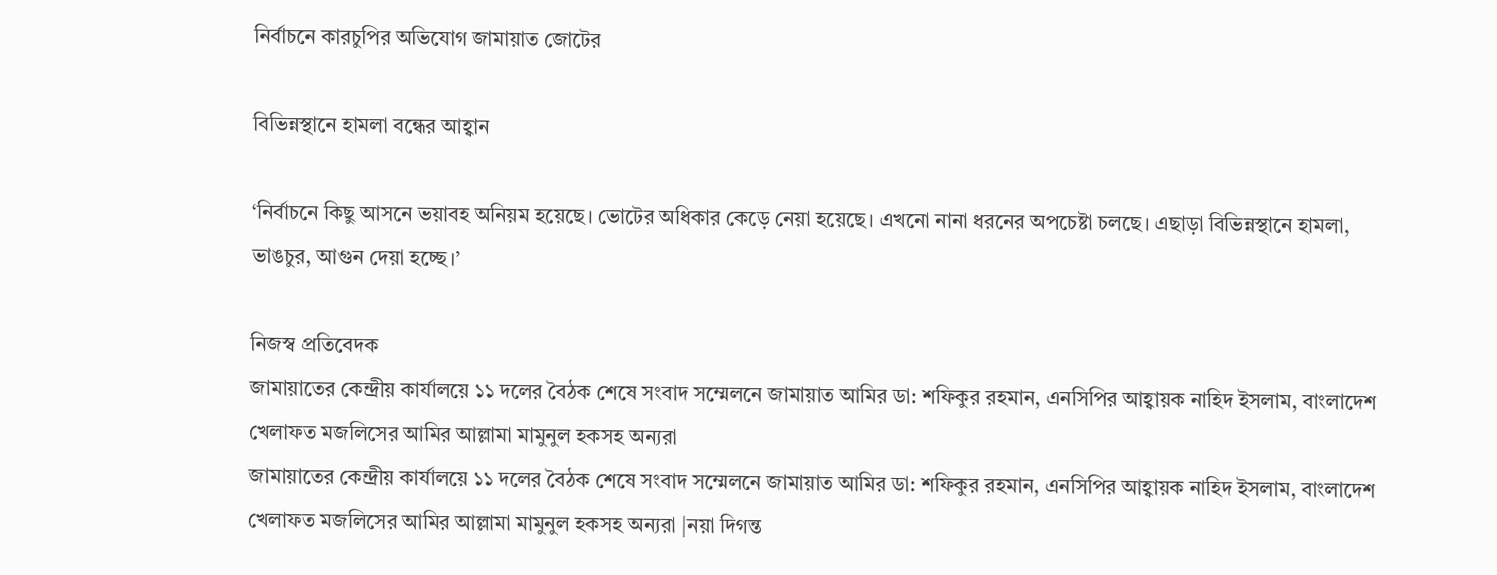নির্বাচনে কারচুপির অভিযোগ জামায়াত জোটের

বিভিন্নস্থানে হামলা বন্ধের আহ্বান

‘নির্বাচনে কিছু আসনে ভয়াবহ অনিয়ম হয়েছে। ভোটের অধিকার কেড়ে নেয়া হয়েছে। এখনো নানা ধরনের অপচেষ্টা চলছে। এছাড়া বিভিন্নস্থানে হামলা, ভাঙচুর, আগুন দেয়া হচ্ছে।’

নিজস্ব প্রতিবেদক
জামায়াতের কেন্দ্রীয় কার্যালয়ে ১১ দলের বৈঠক শেষে সংবাদ সম্মেলনে জামায়াত আমির ডা: শফিকুর রহমান, এনসিপির আহ্বায়ক নাহিদ ইসলাম, বাংলাদেশ খেলাফত মজলিসের আমির আল্লামা মামুনুল হকসহ অন্যরা
জামায়াতের কেন্দ্রীয় কার্যালয়ে ১১ দলের বৈঠক শেষে সংবাদ সম্মেলনে জামায়াত আমির ডা: শফিকুর রহমান, এনসিপির আহ্বায়ক নাহিদ ইসলাম, বাংলাদেশ খেলাফত মজলিসের আমির আল্লামা মামুনুল হকসহ অন্যরা |নয়া দিগন্ত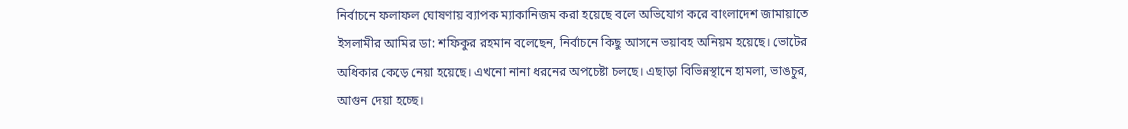নির্বাচনে ফলাফল ঘোষণায় ব্যাপক ম্যাকানিজম করা হয়েছে বলে অভিযোগ করে বাংলাদেশ জামায়াতে ইসলামীর আমির ডা: শফিকুর রহমান বলেছেন, নির্বাচনে কিছু আসনে ভয়াবহ অনিয়ম হয়েছে। ভোটের অধিকার কেড়ে নেয়া হয়েছে। এখনো নানা ধরনের অপচেষ্টা চলছে। এছাড়া বিভিন্নস্থানে হামলা, ভাঙচুর, আগুন দেয়া হচ্ছে।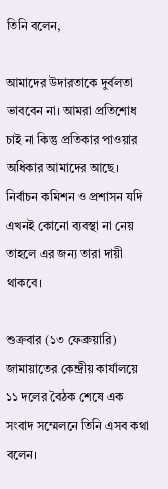তিনি বলেন,

আমাদের উদারতাকে দুর্বলতা ভাববেন না। আমরা প্রতিশোধ চাই না কিন্তু প্রতিকার পাওয়ার অধিকার আমাদের আছে। নির্বাচন কমিশন ও প্রশাসন যদি এখনই কোনো ব্যবস্থা না নেয় তাহলে এর জন্য তারা দায়ী থাকবে।

শুক্রবার (১৩ ফেব্রুয়ারি) জামায়াতের কেন্দ্রীয় কার্যালয়ে ১১ দলের বৈঠক শেষে এক সংবাদ সম্মেলনে তিনি এসব কথা বলেন।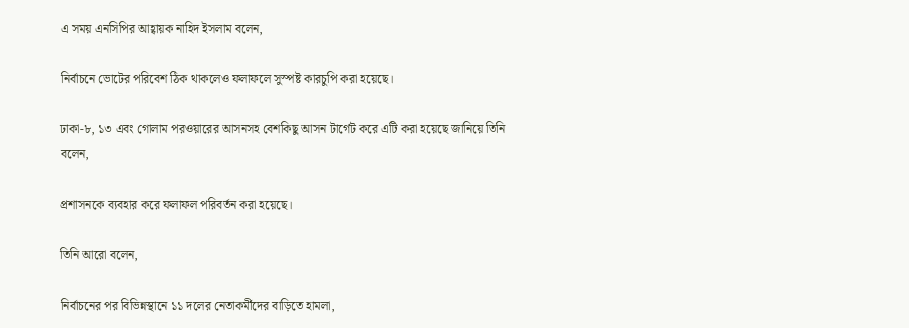এ সময় এনসিপির আহ্বায়ক নাহিদ ইসলাম বলেন,

নির্বাচনে ভোটের পরিবেশ ঠিক থাকলেও ফলাফলে সুস্পষ্ট কারচুপি করা হয়েছে।

ঢাকা-৮, ১৩ এবং গোলাম পরওয়ারের আসনসহ বেশকিছু আসন টার্গেট করে এটি করা হয়েছে জানিয়ে তিনি বলেন,

প্রশাসনকে ব্যবহার করে ফলাফল পরিবর্তন করা হয়েছে।

তিনি আরো বলেন,

নির্বাচনের পর বিভিন্নস্থানে ১১ দলের নেতাকর্মীদের বাড়িতে হামলা,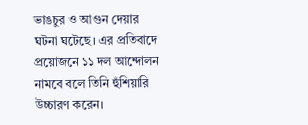ভাঙচুর ও আগুন দেয়ার ঘটনা ঘটেছে। এর প্রতিবাদে প্রয়োজনে ১১ দল আন্দোলন নামবে বলে তিনি হুঁশিয়ারি উচ্চারণ করেন।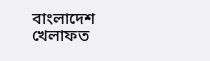বাংলাদেশ খেলাফত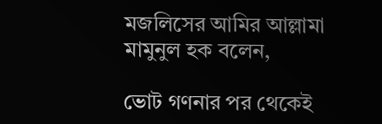মজলিসের আমির আল্লামা মামুনুল হক বলেন,

ভোট গণনার পর থেকেই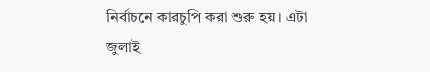নির্বাচনে কারচুপি করা শুরু হয়। এটা জুলাই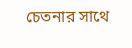চেতনার সাথে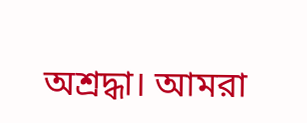অশ্রদ্ধা। আমরা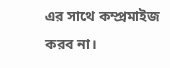এর সাথে কম্প্রমাইজ করব না।